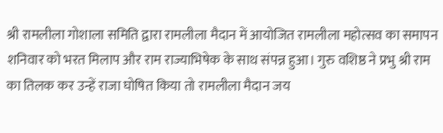श्री रामलीला गोशाला समिति द्वारा रामलीला मैदान में आयोजित रामलीला महोत्सव का समापन शनिवार को भरत मिलाप और राम राज्याभिषेक के साथ संपन्न हुआ। गुरु वशिष्ठ ने प्रभु श्री राम का तिलक कर उन्हें राजा घोषित किया तो रामलीला मैदान जय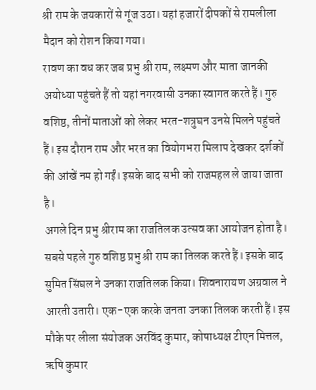श्री राम के जयकारों से गूंज उठा। यहां हजारों दीपकों से रामलीला मैदान को रोशन किया गया।
रावण का वध कर जब प्रभु श्री राम, लक्ष्मण और माता जानकी अयोध्या पहुंचते हैं तो यहां नगरवासी उनका स्वागत करते हैं। गुरु वशिष्ठ, तीनों माताओं को लेकर भरत-शत्रुघन उनसे मिलने पहुंचते हैं। इस दौरान राम और भरत का वियोगभरा मिलाप देखकर दर्शकों की आंखें नम हो गईं। इसके बाद सभी को राजमहल ले जाया जाता है।
अगले दिन प्रभु श्रीराम का राजतिलक उत्सव का आयोजन होता है। सबसे पहले गुरु वशिष्ठ प्रभु श्री राम का तिलक करते हैं। इसके बाद सुमित सिंघल ने उनका राजतिलक किया। शिवनारायण अग्रवाल ने आरती उतारी। एक-एक करके जनता उनका तिलक करती हैं। इस मौके पर लीला संयोजक अरविंद कुमार, कोषाध्यक्ष टीएन मित्तल, ऋषि कुमार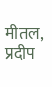मीतल, प्रदीप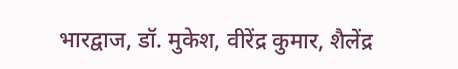भारद्वाज, डॉ. मुकेश, वीरेंद्र कुमार, शैलेंद्र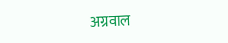अग्रवाल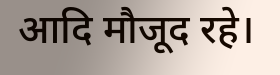आदि मौजूद रहे।